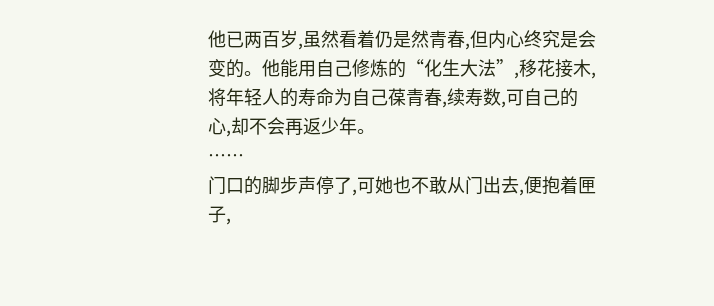他已两百岁,虽然看着仍是然青春,但内心终究是会变的。他能用自己修炼的“化生大法”,移花接木,将年轻人的寿命为自己葆青春,续寿数,可自己的心,却不会再返少年。
……
门口的脚步声停了,可她也不敢从门出去,便抱着匣子,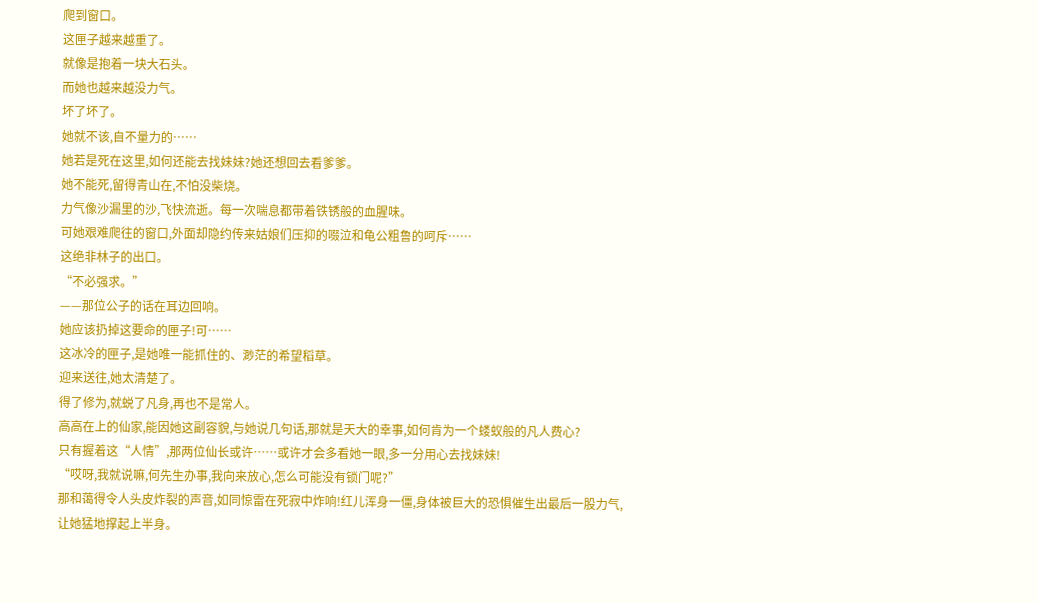爬到窗口。
这匣子越来越重了。
就像是抱着一块大石头。
而她也越来越没力气。
坏了坏了。
她就不该,自不量力的……
她若是死在这里,如何还能去找妹妹?她还想回去看爹爹。
她不能死,留得青山在,不怕没柴烧。
力气像沙漏里的沙,飞快流逝。每一次喘息都带着铁锈般的血腥味。
可她艰难爬往的窗口,外面却隐约传来姑娘们压抑的啜泣和龟公粗鲁的呵斥……
这绝非林子的出口。
“不必强求。”
——那位公子的话在耳边回响。
她应该扔掉这要命的匣子!可……
这冰冷的匣子,是她唯一能抓住的、渺茫的希望稻草。
迎来送往,她太清楚了。
得了修为,就蜕了凡身,再也不是常人。
高高在上的仙家,能因她这副容貌,与她说几句话,那就是天大的幸事,如何肯为一个蝼蚁般的凡人费心?
只有握着这“人情”,那两位仙长或许……或许才会多看她一眼,多一分用心去找妹妹!
“哎呀,我就说嘛,何先生办事,我向来放心,怎么可能没有锁门呢?”
那和蔼得令人头皮炸裂的声音,如同惊雷在死寂中炸响!红儿浑身一僵,身体被巨大的恐惧催生出最后一股力气,让她猛地撑起上半身。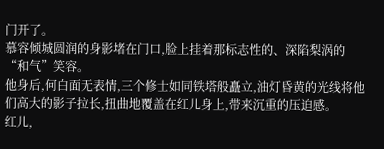门开了。
慕容倾城圆润的身影堵在门口,脸上挂着那标志性的、深陷梨涡的“和气”笑容。
他身后,何白面无表情,三个修士如同铁塔般矗立,油灯昏黄的光线将他们高大的影子拉长,扭曲地覆盖在红儿身上,带来沉重的压迫感。
红儿,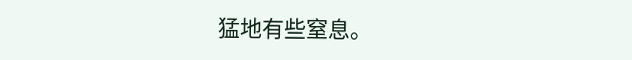猛地有些窒息。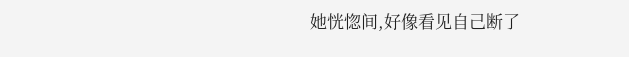她恍惚间,好像看见自己断了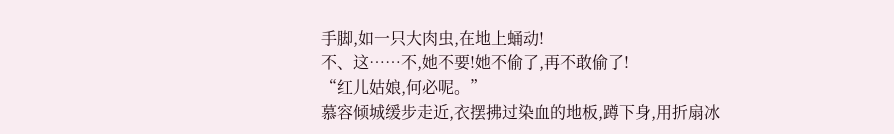手脚,如一只大肉虫,在地上蛹动!
不、这……不,她不要!她不偷了,再不敢偷了!
“红儿姑娘,何必呢。”
慕容倾城缓步走近,衣摆拂过染血的地板,蹲下身,用折扇冰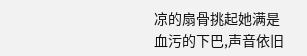凉的扇骨挑起她满是血污的下巴,声音依旧